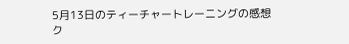5月13日のティーチャートレーニングの感想
ク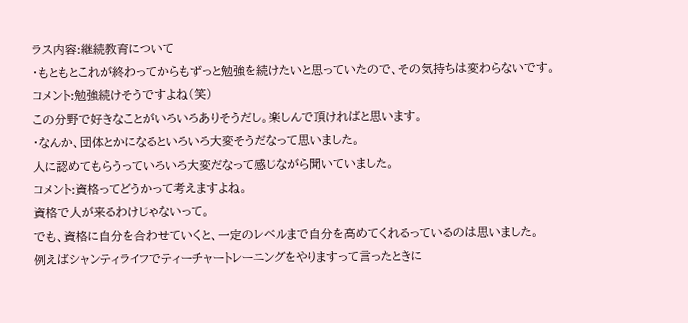ラス内容:継続教育について
・もともとこれが終わってからもずっと勉強を続けたいと思っていたので、その気持ちは変わらないです。
コメント:勉強続けそうですよね(笑)
この分野で好きなことがいろいろありそうだし。楽しんで頂ければと思います。
・なんか、団体とかになるといろいろ大変そうだなって思いました。
人に認めてもらうっていろいろ大変だなって感じながら聞いていました。
コメント:資格ってどうかって考えますよね。
資格で人が来るわけじゃないって。
でも、資格に自分を合わせていくと、一定のレベルまで自分を高めてくれるっているのは思いました。
例えばシャンティライフでティーチャートレーニングをやりますって言ったときに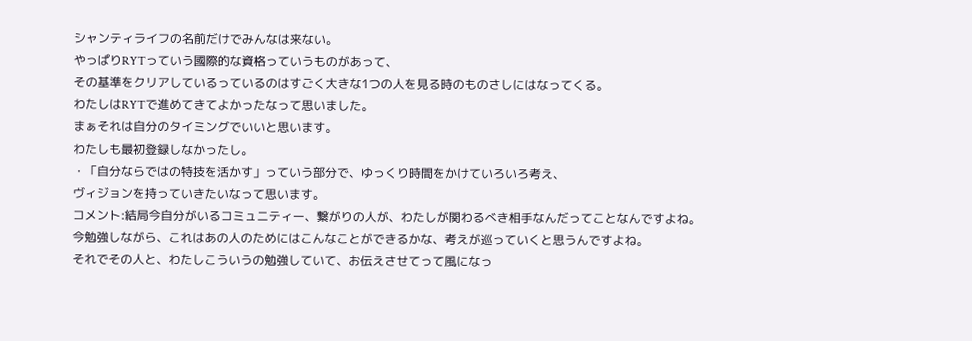シャンティライフの名前だけでみんなは来ない。
やっぱりRYTっていう國際的な資格っていうものがあって、
その基準をクリアしているっているのはすごく大きな1つの人を見る時のものさしにはなってくる。
わたしはRYTで進めてきてよかったなって思いました。
まぁそれは自分のタイミングでいいと思います。
わたしも最初登録しなかったし。
・「自分ならではの特技を活かす」っていう部分で、ゆっくり時間をかけていろいろ考え、
ヴィジョンを持っていきたいなって思います。
コメント:結局今自分がいるコミュニティー、繋がりの人が、わたしが関わるべき相手なんだってことなんですよね。
今勉強しながら、これはあの人のためにはこんなことができるかな、考えが巡っていくと思うんですよね。
それでその人と、わたしこういうの勉強していて、お伝えさせてって風になっ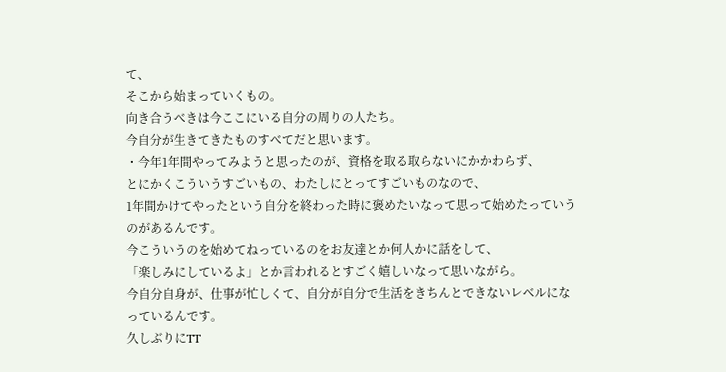て、
そこから始まっていくもの。
向き合うべきは今ここにいる自分の周りの人たち。
今自分が生きてきたものすべてだと思います。
・今年1年間やってみようと思ったのが、資格を取る取らないにかかわらず、
とにかくこういうすごいもの、わたしにとってすごいものなので、
1年間かけてやったという自分を終わった時に褒めたいなって思って始めたっていうのがあるんです。
今こういうのを始めてねっているのをお友達とか何人かに話をして、
「楽しみにしているよ」とか言われるとすごく嬉しいなって思いながら。
今自分自身が、仕事が忙しくて、自分が自分で生活をきちんとできないレベルになっているんです。
久しぶりにTT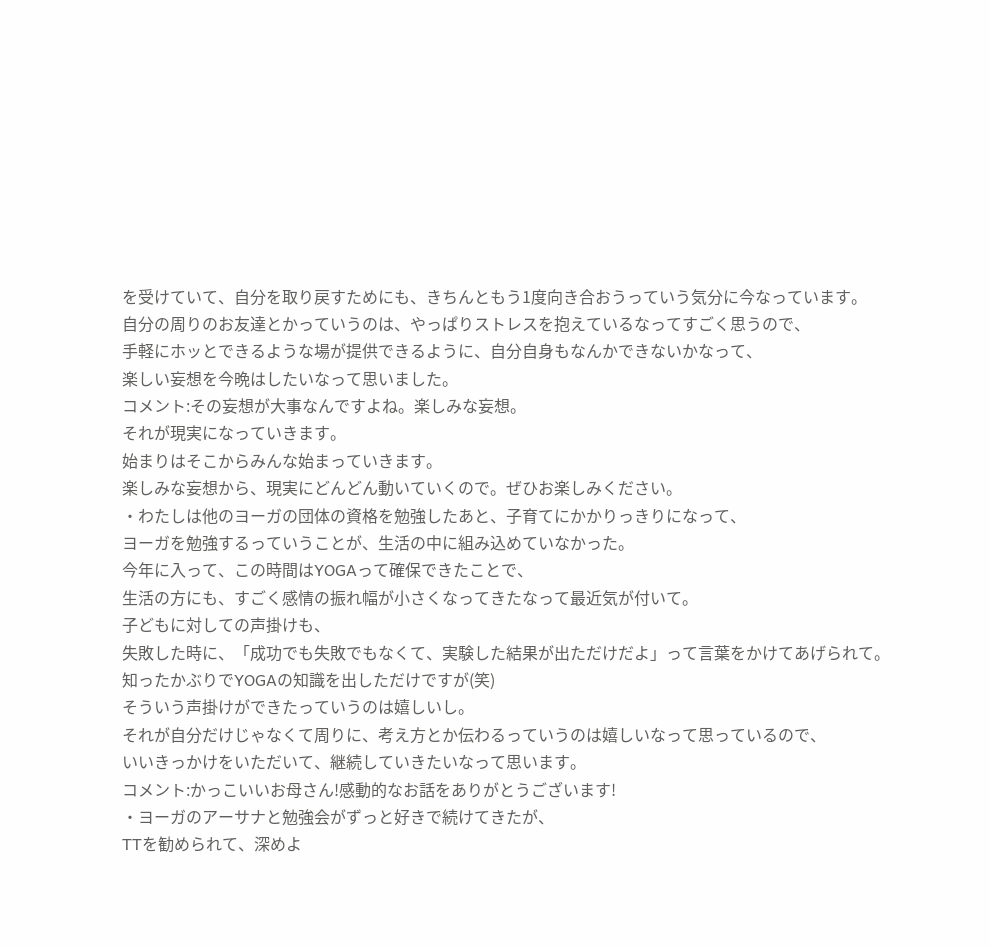を受けていて、自分を取り戻すためにも、きちんともう1度向き合おうっていう気分に今なっています。
自分の周りのお友達とかっていうのは、やっぱりストレスを抱えているなってすごく思うので、
手軽にホッとできるような場が提供できるように、自分自身もなんかできないかなって、
楽しい妄想を今晩はしたいなって思いました。
コメント:その妄想が大事なんですよね。楽しみな妄想。
それが現実になっていきます。
始まりはそこからみんな始まっていきます。
楽しみな妄想から、現実にどんどん動いていくので。ぜひお楽しみください。
・わたしは他のヨーガの団体の資格を勉強したあと、子育てにかかりっきりになって、
ヨーガを勉強するっていうことが、生活の中に組み込めていなかった。
今年に入って、この時間はYOGAって確保できたことで、
生活の方にも、すごく感情の振れ幅が小さくなってきたなって最近気が付いて。
子どもに対しての声掛けも、
失敗した時に、「成功でも失敗でもなくて、実験した結果が出ただけだよ」って言葉をかけてあげられて。
知ったかぶりでYOGAの知識を出しただけですが(笑)
そういう声掛けができたっていうのは嬉しいし。
それが自分だけじゃなくて周りに、考え方とか伝わるっていうのは嬉しいなって思っているので、
いいきっかけをいただいて、継続していきたいなって思います。
コメント:かっこいいお母さん!感動的なお話をありがとうございます!
・ヨーガのアーサナと勉強会がずっと好きで続けてきたが、
TTを勧められて、深めよ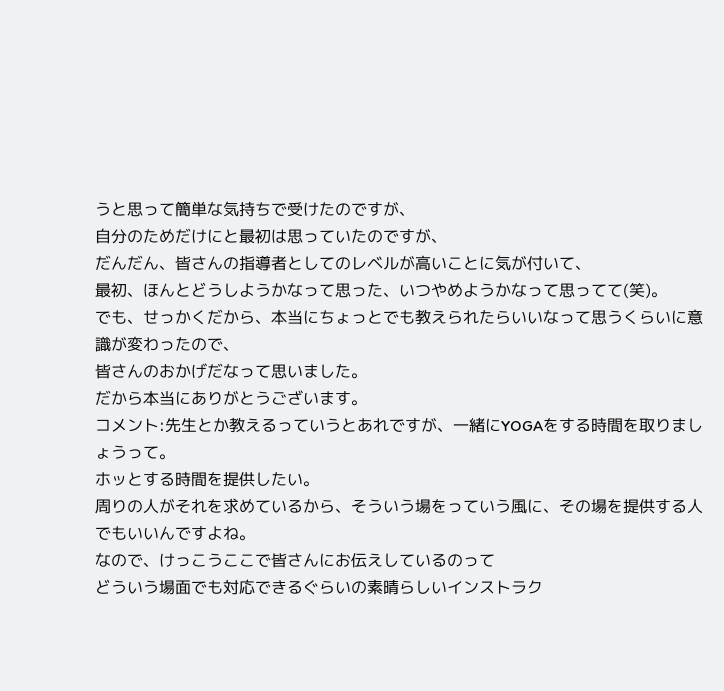うと思って簡単な気持ちで受けたのですが、
自分のためだけにと最初は思っていたのですが、
だんだん、皆さんの指導者としてのレベルが高いことに気が付いて、
最初、ほんとどうしようかなって思った、いつやめようかなって思ってて(笑)。
でも、せっかくだから、本当にちょっとでも教えられたらいいなって思うくらいに意識が変わったので、
皆さんのおかげだなって思いました。
だから本当にありがとうございます。
コメント:先生とか教えるっていうとあれですが、一緒にYOGAをする時間を取りましょうって。
ホッとする時間を提供したい。
周りの人がそれを求めているから、そういう場をっていう風に、その場を提供する人でもいいんですよね。
なので、けっこうここで皆さんにお伝えしているのって
どういう場面でも対応できるぐらいの素晴らしいインストラク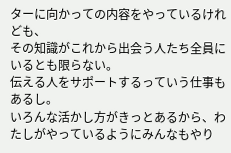ターに向かっての内容をやっているけれども、
その知識がこれから出会う人たち全員にいるとも限らない。
伝える人をサポートするっていう仕事もあるし。
いろんな活かし方がきっとあるから、わたしがやっているようにみんなもやり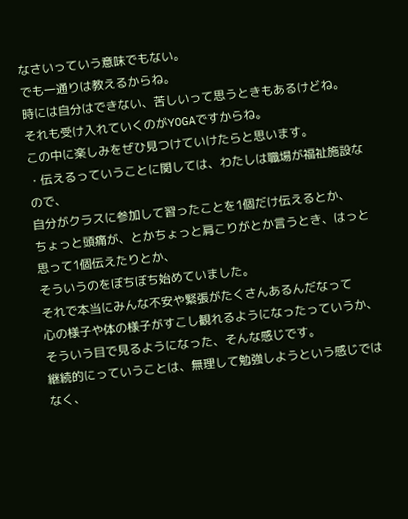なさいっていう意味でもない。
でも一通りは教えるからね。
時には自分はできない、苦しいって思うときもあるけどね。
それも受け入れていくのがYOGAですからね。
この中に楽しみをぜひ見つけていけたらと思います。
・伝えるっていうことに関しては、わたしは職場が福祉施設なので、
自分がクラスに参加して習ったことを1個だけ伝えるとか、
ちょっと頭痛が、とかちょっと肩こりがとか言うとき、はっと思って1個伝えたりとか、
そういうのをぼちぼち始めていました。
それで本当にみんな不安や緊張がたくさんあるんだなって
心の様子や体の様子がすこし観れるようになったっていうか、
そういう目で見るようになった、そんな感じです。
継続的にっていうことは、無理して勉強しようという感じではなく、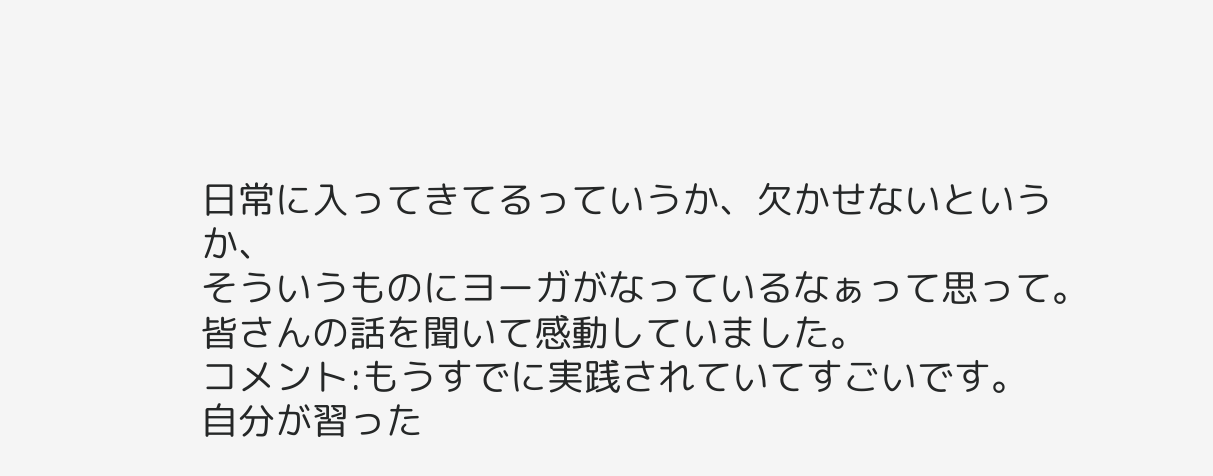日常に入ってきてるっていうか、欠かせないというか、
そういうものにヨーガがなっているなぁって思って。
皆さんの話を聞いて感動していました。
コメント:もうすでに実践されていてすごいです。
自分が習った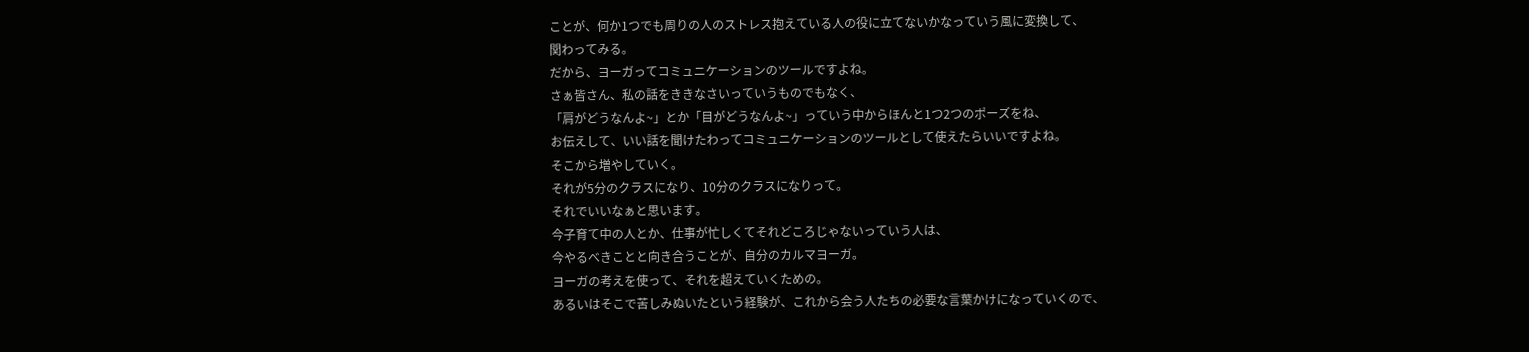ことが、何か1つでも周りの人のストレス抱えている人の役に立てないかなっていう風に変換して、
関わってみる。
だから、ヨーガってコミュニケーションのツールですよね。
さぁ皆さん、私の話をききなさいっていうものでもなく、
「肩がどうなんよ~」とか「目がどうなんよ~」っていう中からほんと1つ2つのポーズをね、
お伝えして、いい話を聞けたわってコミュニケーションのツールとして使えたらいいですよね。
そこから増やしていく。
それが5分のクラスになり、10分のクラスになりって。
それでいいなぁと思います。
今子育て中の人とか、仕事が忙しくてそれどころじゃないっていう人は、
今やるべきことと向き合うことが、自分のカルマヨーガ。
ヨーガの考えを使って、それを超えていくための。
あるいはそこで苦しみぬいたという経験が、これから会う人たちの必要な言葉かけになっていくので、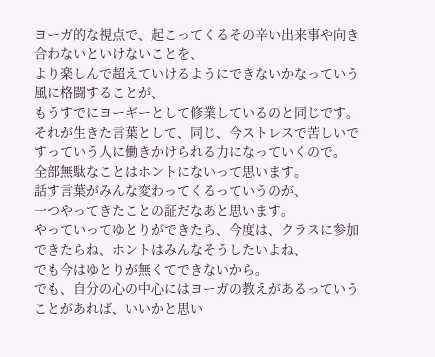ヨーガ的な視点で、起こってくるその辛い出来事や向き合わないといけないことを、
より楽しんで超えていけるようにできないかなっていう風に格闘することが、
もうすでにヨーギーとして修業しているのと同じです。
それが生きた言葉として、同じ、今ストレスで苦しいですっていう人に働きかけられる力になっていくので。
全部無駄なことはホントにないって思います。
話す言葉がみんな変わってくるっていうのが、
一つやってきたことの証だなあと思います。
やっていってゆとりができたら、今度は、クラスに参加できたらね、ホントはみんなそうしたいよね、
でも今はゆとりが無くてできないから。
でも、自分の心の中心にはヨーガの教えがあるっていうことがあれば、いいかと思い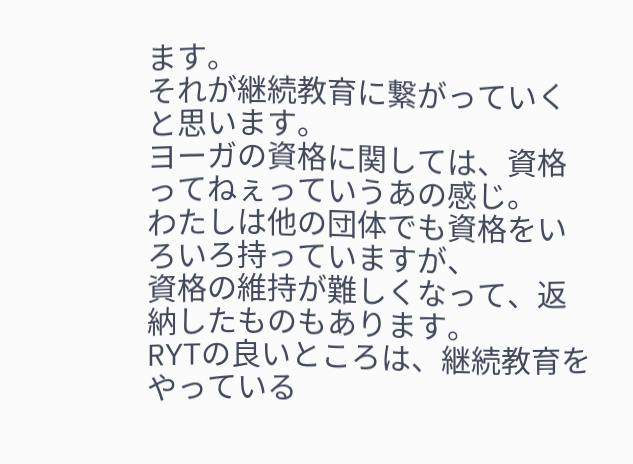ます。
それが継続教育に繋がっていくと思います。
ヨーガの資格に関しては、資格ってねぇっていうあの感じ。
わたしは他の団体でも資格をいろいろ持っていますが、
資格の維持が難しくなって、返納したものもあります。
RYTの良いところは、継続教育をやっている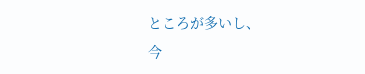ところが多いし、
今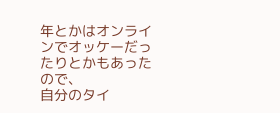年とかはオンラインでオッケーだったりとかもあったので、
自分のタイ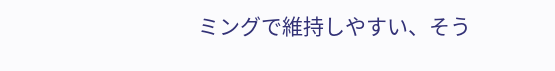ミングで維持しやすい、そう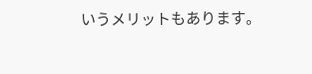いうメリットもあります。